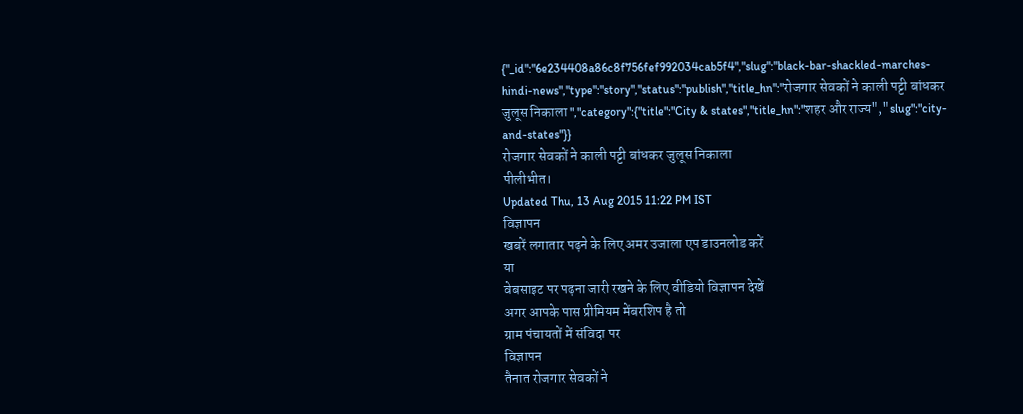{"_id":"6e234408a86c8f756fef992034cab5f4","slug":"black-bar-shackled-marches-hindi-news","type":"story","status":"publish","title_hn":"रोजगार सेवकों ने काली पट्टी बांधकर जुलूस निकाला ","category":{"title":"City & states","title_hn":"शहर और राज्य","slug":"city-and-states"}}
रोजगार सेवकों ने काली पट्टी बांधकर जुलूस निकाला
पीलीभीत।
Updated Thu, 13 Aug 2015 11:22 PM IST
विज्ञापन
खबरें लगातार पढ़ने के लिए अमर उजाला एप डाउनलोड करें
या
वेबसाइट पर पढ़ना जारी रखने के लिए वीडियो विज्ञापन देखें
अगर आपके पास प्रीमियम मेंबरशिप है तो
ग्राम पंचायतों में संविदा पर
विज्ञापन
तैनात रोजगार सेवकों ने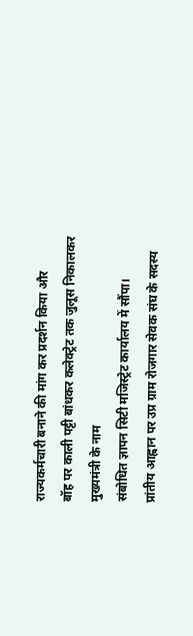राज्यकर्मचारी बनाने की मांग कर प्रदर्शन किया और
बॉह पर काली पट्टी बांधकर कलेक्ट्रेट तक जुलूस निकालकर मुख्यमंत्री के नाम
संबोधित ज्ञापन सिटी मजिस्ट्रेट कार्यालय में सौंपा।
प्रांतीय आह्वान पर उप्र ग्राम रोजगार सेवक संघ के सदस्य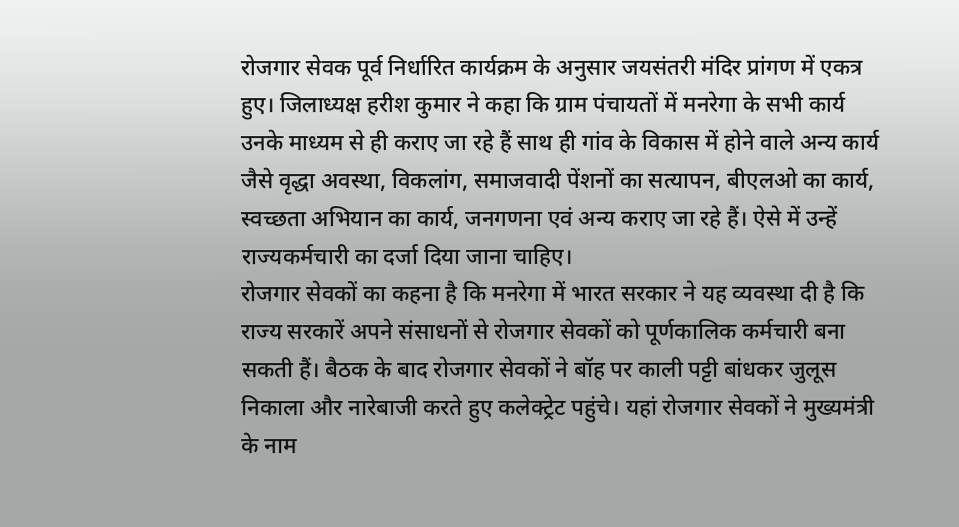रोजगार सेवक पूर्व निर्धारित कार्यक्रम के अनुसार जयसंतरी मंदिर प्रांगण में एकत्र हुए। जिलाध्यक्ष हरीश कुमार ने कहा कि ग्राम पंचायतों में मनरेगा के सभी कार्य उनके माध्यम से ही कराए जा रहे हैं साथ ही गांव के विकास में होने वाले अन्य कार्य जैसे वृद्धा अवस्था, विकलांग, समाजवादी पेंशनों का सत्यापन, बीएलओ का कार्य, स्वच्छता अभियान का कार्य, जनगणना एवं अन्य कराए जा रहे हैं। ऐसे में उन्हें राज्यकर्मचारी का दर्जा दिया जाना चाहिए।
रोजगार सेवकों का कहना है कि मनरेगा में भारत सरकार ने यह व्यवस्था दी है कि राज्य सरकारें अपने संसाधनों से रोजगार सेवकों को पूर्णकालिक कर्मचारी बना सकती हैं। बैठक के बाद रोजगार सेवकों ने बॉह पर काली पट्टी बांधकर जुलूस निकाला और नारेबाजी करते हुए कलेक्ट्रेट पहुंचे। यहां रोजगार सेवकों ने मुख्यमंत्री के नाम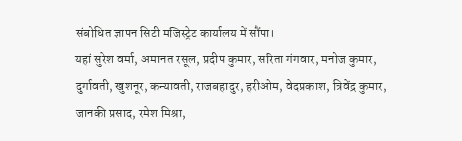संबोधित ज्ञापन सिटी मजिस्ट्रेट कार्यालय में सौंपा।
यहां सुरेश वर्मा, अमानत रसूल, प्रदीप कुमार, सरिता गंगवार, मनोज कुमार, दुर्गावती, खुशनूर, कन्यावती, राजबहादुर, हरीओम, वेदप्रकाश, त्रिवेंद्र कुमार, जानकी प्रसाद, रमेश मिश्रा,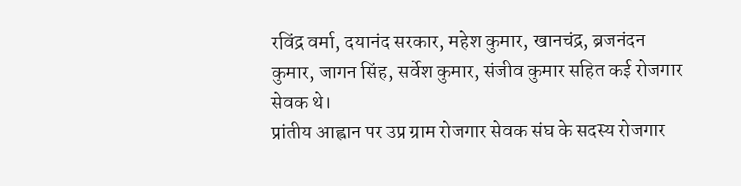रविंद्र वर्मा, दयानंद सरकार, महेश कुमार, खानचंद्र, ब्रजनंदन कुमार, जागन सिंह, सर्वेश कुमार, संजीव कुमार सहित कई रोजगार सेवक थे।
प्रांतीय आह्वान पर उप्र ग्राम रोजगार सेवक संघ के सदस्य रोजगार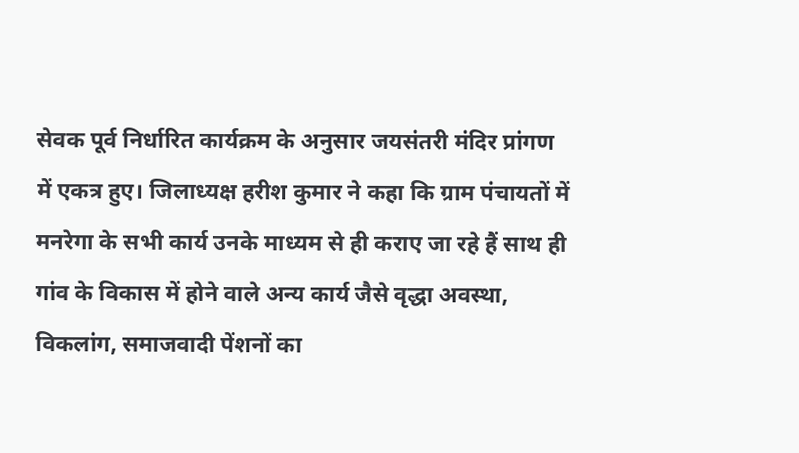सेवक पूर्व निर्धारित कार्यक्रम के अनुसार जयसंतरी मंदिर प्रांगण में एकत्र हुए। जिलाध्यक्ष हरीश कुमार ने कहा कि ग्राम पंचायतों में मनरेगा के सभी कार्य उनके माध्यम से ही कराए जा रहे हैं साथ ही गांव के विकास में होने वाले अन्य कार्य जैसे वृद्धा अवस्था, विकलांग, समाजवादी पेंशनों का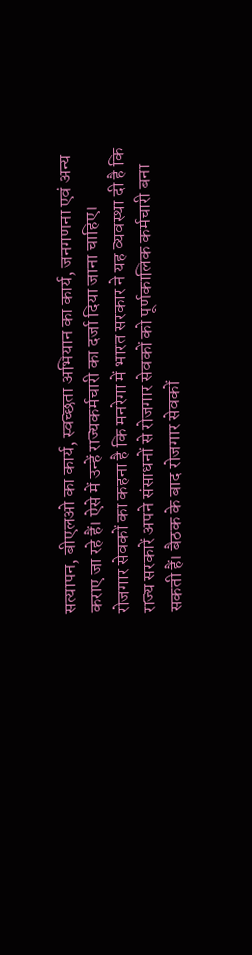सत्यापन, बीएलओ का कार्य, स्वच्छता अभियान का कार्य, जनगणना एवं अन्य कराए जा रहे हैं। ऐसे में उन्हें राज्यकर्मचारी का दर्जा दिया जाना चाहिए।
रोजगार सेवकों का कहना है कि मनरेगा में भारत सरकार ने यह व्यवस्था दी है कि राज्य सरकारें अपने संसाधनों से रोजगार सेवकों को पूर्णकालिक कर्मचारी बना सकती हैं। बैठक के बाद रोजगार सेवकों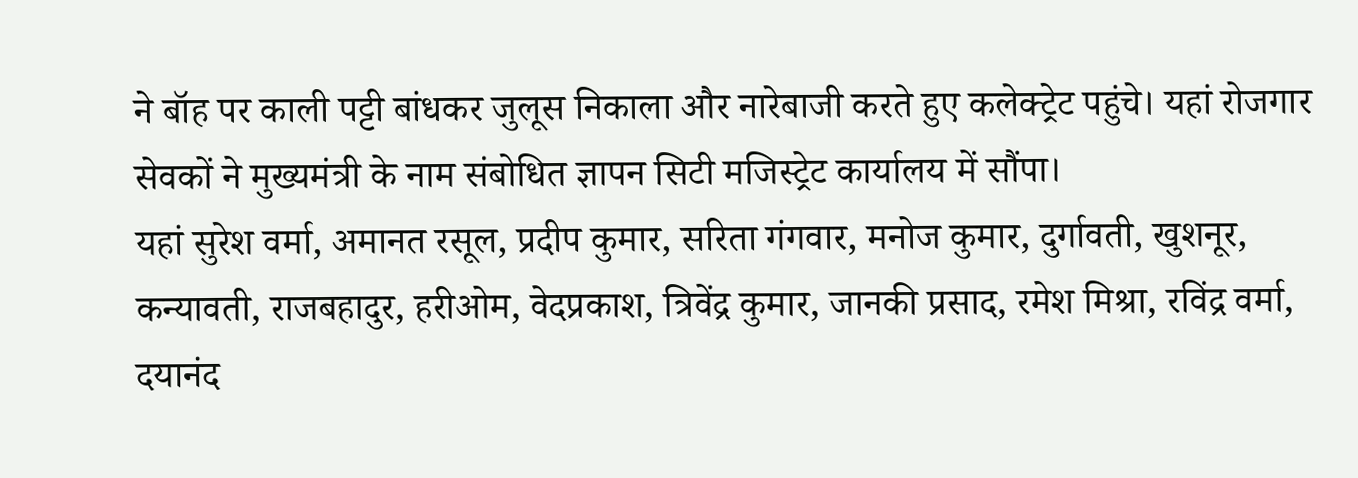ने बॉह पर काली पट्टी बांधकर जुलूस निकाला और नारेबाजी करते हुए कलेक्ट्रेट पहुंचे। यहां रोजगार सेवकों ने मुख्यमंत्री के नाम संबोधित ज्ञापन सिटी मजिस्ट्रेट कार्यालय में सौंपा।
यहां सुरेश वर्मा, अमानत रसूल, प्रदीप कुमार, सरिता गंगवार, मनोज कुमार, दुर्गावती, खुशनूर, कन्यावती, राजबहादुर, हरीओम, वेदप्रकाश, त्रिवेंद्र कुमार, जानकी प्रसाद, रमेश मिश्रा, रविंद्र वर्मा, दयानंद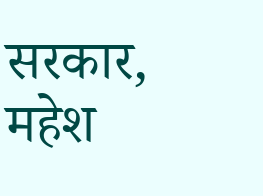सरकार, महेश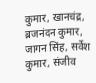कुमार, खानचंद्र, ब्रजनंदन कुमार, जागन सिंह, सर्वेश कुमार, संजीव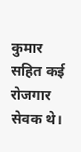कुमार सहित कई रोजगार सेवक थे।